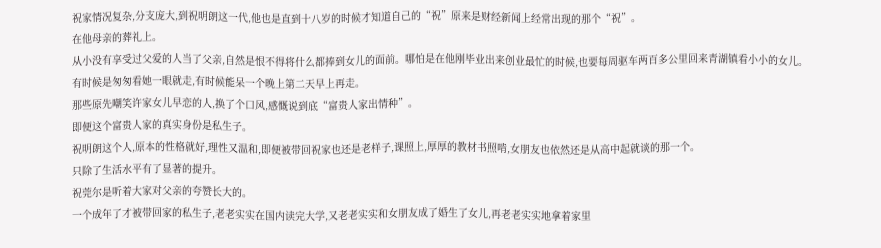祝家情况复杂,分支庞大,到祝明朗这一代,他也是直到十八岁的时候才知道自己的“祝”原来是财经新闻上经常出现的那个“祝”。
在他母亲的葬礼上。
从小没有享受过父爱的人当了父亲,自然是恨不得将什么都捧到女儿的面前。哪怕是在他刚毕业出来创业最忙的时候,也要每周驱车两百多公里回来青湖镇看小小的女儿。
有时候是匆匆看她一眼就走,有时候能呆一个晚上第二天早上再走。
那些原先嘲笑许家女儿早恋的人,换了个口风,感慨说到底“富贵人家出情种”。
即便这个富贵人家的真实身份是私生子。
祝明朗这个人,原本的性格就好,理性又温和,即便被带回祝家也还是老样子,课照上,厚厚的教材书照啃,女朋友也依然还是从高中起就谈的那一个。
只除了生活水平有了显著的提升。
祝莞尔是听着大家对父亲的夸赞长大的。
一个成年了才被带回家的私生子,老老实实在国内读完大学,又老老实实和女朋友成了婚生了女儿,再老老实实地拿着家里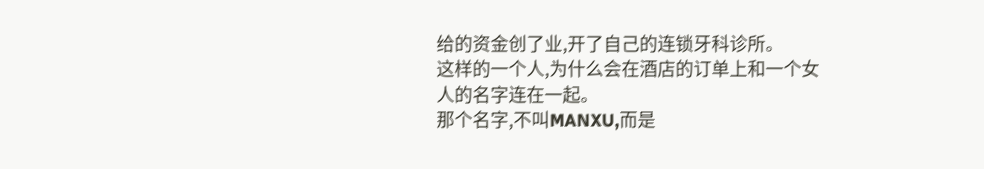给的资金创了业,开了自己的连锁牙科诊所。
这样的一个人,为什么会在酒店的订单上和一个女人的名字连在一起。
那个名字,不叫MANXU,而是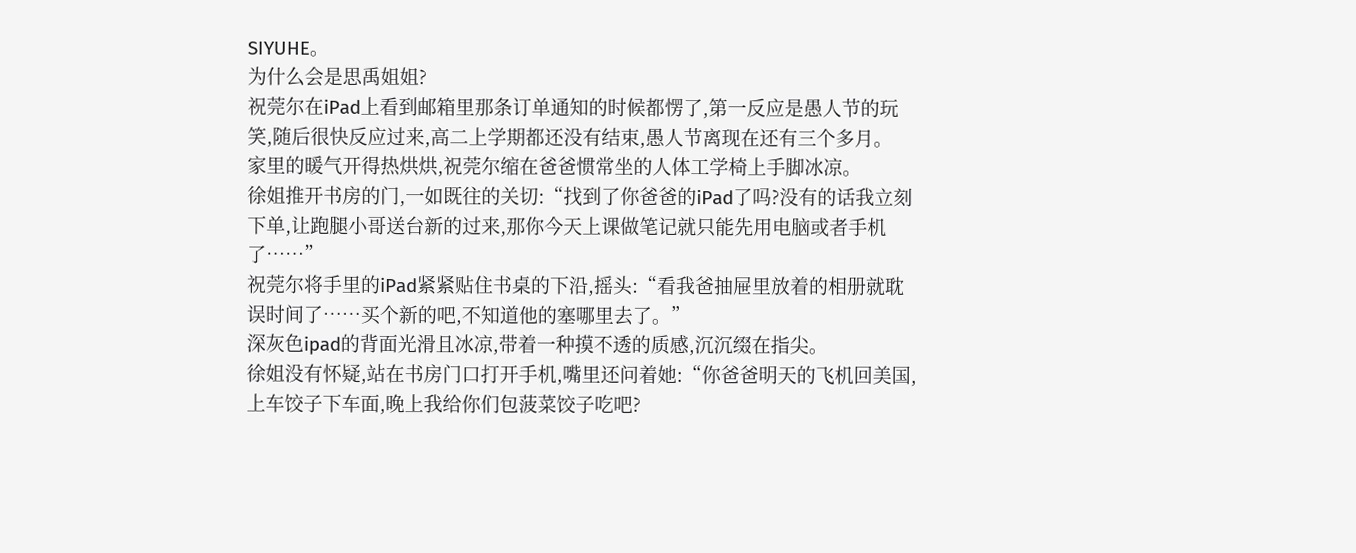SIYUHE。
为什么会是思禹姐姐?
祝莞尔在iPad上看到邮箱里那条订单通知的时候都愣了,第一反应是愚人节的玩笑,随后很快反应过来,高二上学期都还没有结束,愚人节离现在还有三个多月。
家里的暖气开得热烘烘,祝莞尔缩在爸爸惯常坐的人体工学椅上手脚冰凉。
徐姐推开书房的门,一如既往的关切:“找到了你爸爸的iPad了吗?没有的话我立刻下单,让跑腿小哥送台新的过来,那你今天上课做笔记就只能先用电脑或者手机了……”
祝莞尔将手里的iPad紧紧贴住书桌的下沿,摇头:“看我爸抽屉里放着的相册就耽误时间了……买个新的吧,不知道他的塞哪里去了。”
深灰色ipad的背面光滑且冰凉,带着一种摸不透的质感,沉沉缀在指尖。
徐姐没有怀疑,站在书房门口打开手机,嘴里还问着她:“你爸爸明天的飞机回美国,上车饺子下车面,晚上我给你们包菠菜饺子吃吧?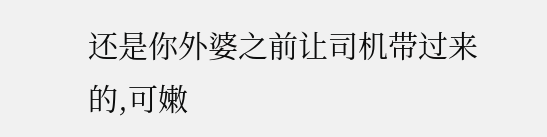还是你外婆之前让司机带过来的,可嫩